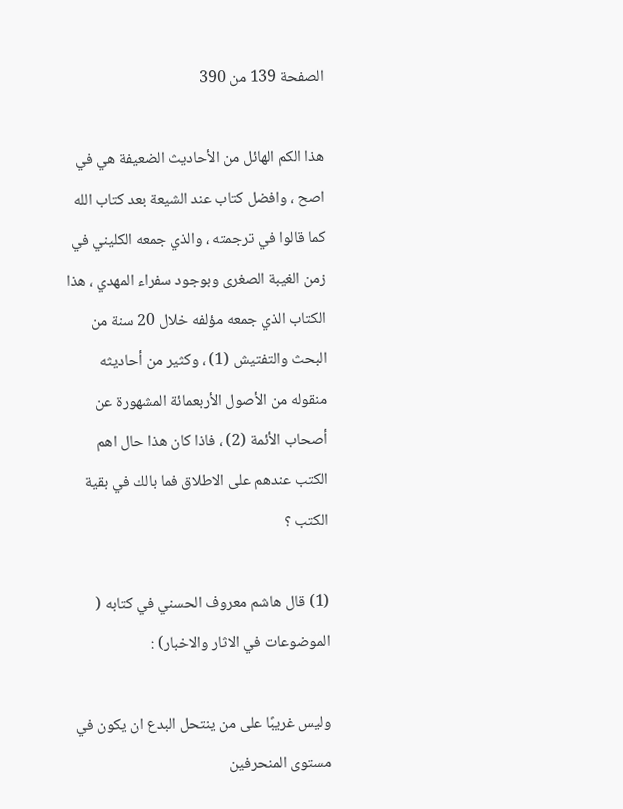الصفحة 139 من 390

هذا الكم الهائل من الأحاديث الضعيفة هي في اصح ، وافضل كتاب عند الشيعة بعد كتاب الله كما قالوا في ترجمته ، والذي جمعه الكليني في زمن الغيبة الصغرى وبوجود سفراء المهدي ، هذا الكتاب الذي جمعه مؤلفه خلال 20 سنة من البحث والتفتيش (1) ، وكثير من أحاديثه منقوله من الأصول الأربعمائة المشهورة عن أصحاب الأئمة (2) ، فاذا كان هذا حال اهم الكتب عندهم على الاطلاق فما بالك في بقية الكتب ؟

(1) قال هاشم معروف الحسني في كتابه ( الموضوعات في الاثار والاخبار) :

وليس غريبًا على من ينتحل البدع ان يكون في مستوى المنحرفين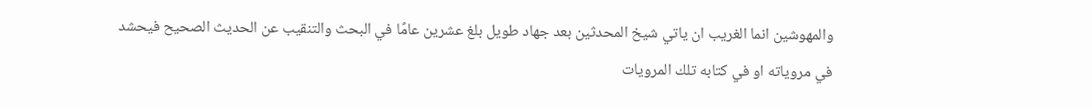والمهوشين انما الغريب ان ياتي شيخ المحدثين بعد جهاد طويل بلغ عشرين عامًا في البحث والتنقيب عن الحديث الصحيح فيحشد في مروياته او في كتابه تلك المرويات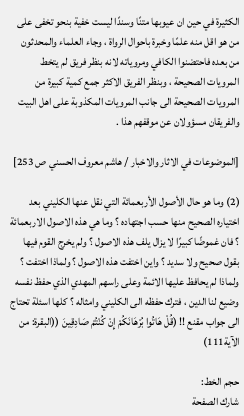الكثيرة في حين ان عيوبها متنًا وسندًا ليست خفية بنحو تخفى على من هو اقل منه علمًا وخبرة باحوال الرواة ، وجاء العلماء والمحدثون من بعده فاحتضنوا الكافي ومروياته لانه بنظر فريق لم يتخط المرويات الصحيحة ، وبنظر الفريق الاكثر جمع كمية كبيرة من المرويات الصحيحة الى جانب المرويات المكذوبة على اهل البيت والفريقان مسؤولان عن موقفهم هذا .

[الموضوعات في الاثار والاخبار / هاشم معروف الحسني ص 253]

(2) وما هو حال الأصول الأربعمائة التي نقل عنها الكليني بعد اختياره الصحيح منها حسب اجتهاده ؟ وما هي هذه الاصول الاربعمائة ؟ فان غموضًا كبيرًا لا يزال يلف هذه الاصول ؟ ولم يخرج القوم فيها بقول صحيح ولا سديد ؟ واين اختفت هذه الاصول ؟ ولماذا اختفت ؟ ولماذا لم يحافظ عليها الائمة وعلى راسهم المهدي الذي حفظ نفسه وضيع لنا الدين ، فترك حفظه الى الكليني وامثاله ؟ كلها اسئلة تحتاج الى جواب مقنع !! (قُلْ هَاتُوا بُرْهَانَكُمْ إِنْ كُنْتُمْ صَادِقِينَ ((البقرة: من الآية111)

حجم الخط:
شارك الصفحة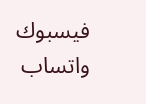فيسبوك واتساب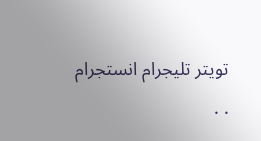تويتر تليجرام انستجرام
. .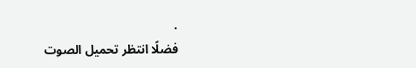.
فضلًا انتظر تحميل الصوت